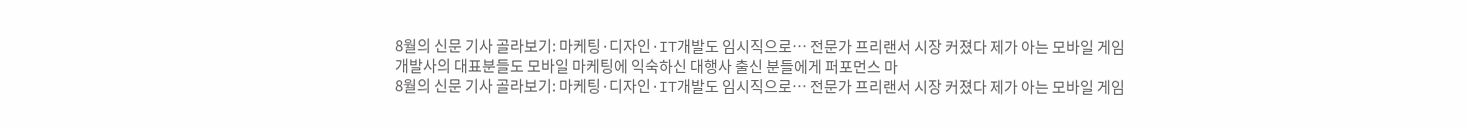8월의 신문 기사 골라보기: 마케팅·디자인·IT개발도 임시직으로… 전문가 프리랜서 시장 커졌다 제가 아는 모바일 게임 개발사의 대표분들도 모바일 마케팅에 익숙하신 대행사 출신 분들에게 퍼포먼스 마
8월의 신문 기사 골라보기: 마케팅·디자인·IT개발도 임시직으로… 전문가 프리랜서 시장 커졌다 제가 아는 모바일 게임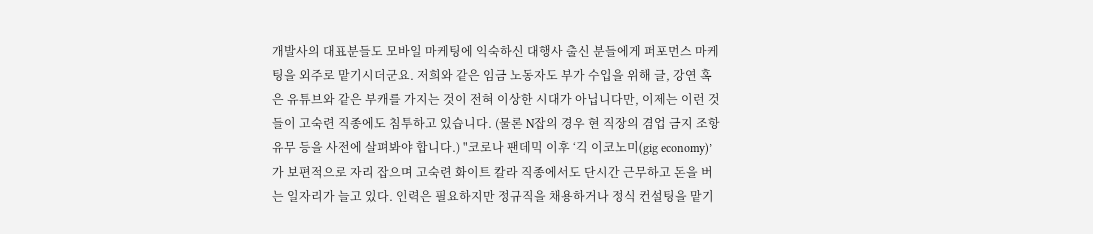개발사의 대표분들도 모바일 마케팅에 익숙하신 대행사 출신 분들에게 퍼포먼스 마케팅을 외주로 맡기시더군요. 저희와 같은 임금 노동자도 부가 수입을 위해 글, 강연 혹은 유튜브와 같은 부캐를 가지는 것이 전혀 이상한 시대가 아닙니다만, 이제는 이런 것들이 고숙련 직종에도 침투하고 있습니다. (물론 N잡의 경우 현 직장의 겸업 금지 조항 유무 등을 사전에 살펴봐야 합니다.) "코로나 팬데믹 이후 ‘긱 이코노미(gig economy)’가 보편적으로 자리 잡으며 고숙련 화이트 칼라 직종에서도 단시간 근무하고 돈을 버는 일자리가 늘고 있다. 인력은 필요하지만 정규직을 채용하거나 정식 컨설팅을 맡기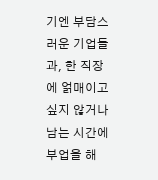기엔 부담스러운 기업들과, 한 직장에 얽매이고 싶지 않거나 남는 시간에 부업을 해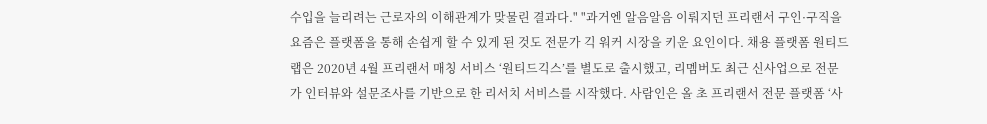수입을 늘리려는 근로자의 이해관계가 맞물린 결과다." "과거엔 알음알음 이뤄지던 프리랜서 구인·구직을 요즘은 플랫폼을 통해 손쉽게 할 수 있게 된 것도 전문가 긱 워커 시장을 키운 요인이다. 채용 플랫폼 원티드랩은 2020년 4월 프리랜서 매칭 서비스 ‘원티드긱스’를 별도로 출시했고, 리멤버도 최근 신사업으로 전문가 인터뷰와 설문조사를 기반으로 한 리서치 서비스를 시작했다. 사람인은 올 초 프리랜서 전문 플랫폼 ‘사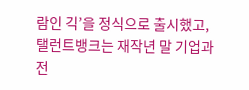람인 긱’을 정식으로 출시했고, 탤런트뱅크는 재작년 말 기업과 전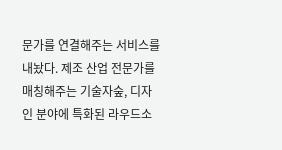문가를 연결해주는 서비스를 내놨다. 제조 산업 전문가를 매칭해주는 기술자숲, 디자인 분야에 특화된 라우드소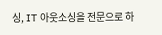싱, IT 아웃소싱을 전문으로 하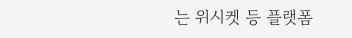는 위시켓 등 플랫폼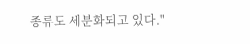종류도 세분화되고 있다."